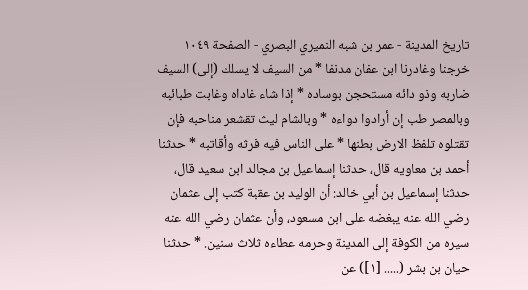تاريخ المدينة - عمر بن شبه النميري البصري - الصفحة ١٠٤٩
خرجنا وغادرنا ابن عفان مدنفا * من السيف لا يسلك (إلى) السيف ضاربه وذو دائه مستحجن بوساده * إذا شاء غاداه وغابت طبائبه وبالمصر طب إن أرادوا دواءه * وبالشام ليث تقشعر مناحبه فإن تقتلوه تلفظ الارض بطنها * على الناس فيه فرثه وأقاتبه * حدثنا أحمد بن معاويه قال، حدثنا إسماعيل بن مجالد ابن سعيد قال، حدثنا إسماعيل بن أبي خالد: أن الوليد بن عقبة كتب إلى عثمان رضي الله عنه يبغضه على ابن مسعود، وأن عثمان رضي الله عنه سيره من الكوفة إلى المدينة وحرمه عطاءه ثلاث سنين. * حدثنا حيان بن بشر (..... [١]) عن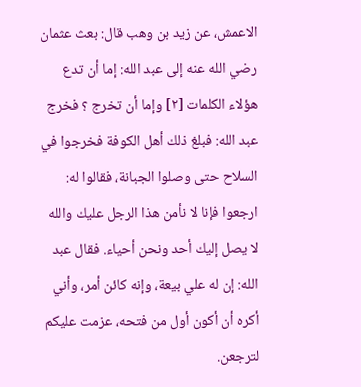الاعمش، عن زيد بن وهب قال: بعث عثمان رضي الله عنه إلى عبد الله: إما أن تدع هؤلاء الكلمات [٢] وإما أن تخرج ؟ فخرج عبد الله: فبلغ ذلك أهل الكوفة فخرجوا في السلاح حتى وصلوا الجبانة، فقالوا له: ارجعوا فإنا لا نأمن هذا الرجل عليك والله لا يصل إليك أحد ونحن أحياء. فقال عبد الله: إن له علي بيعة، وإنه كائن أمر، وأني أكره أن أكون أول من فتحه، عزمت عليكم لترجعن.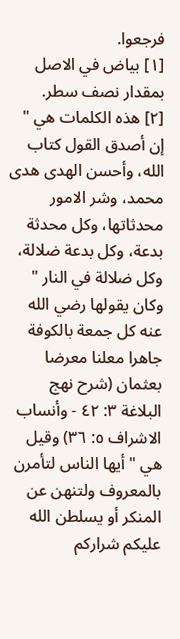فرجعوا.
[١] بياض في الاصل بمقدار نصف سطر.
[٢] هذه الكلمات هي " إن أصدق القول كتاب الله، وأحسن الهدى هدى محمد، وشر الامور محدثاتها، وكل محدثة بدعة، وكل بدعة ضلالة، وكل ضلالة في النار " وكان يقولها رضي الله عنه كل جمعة بالكوفة جاهرا معلنا معرضا بعثمان (شرح نهج البلاغة ٣: ٤٢ - وأنساب الاشراف ٥: ٣٦) وقيل هي " أيها الناس لتأمرن بالمعروف ولتنهن عن المنكر أو يسلطن الله عليكم شراركم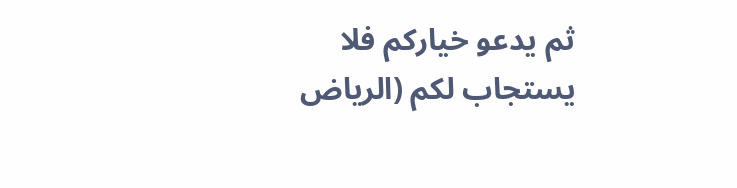ثم يدعو خياركم فلا يستجاب لكم (الرياض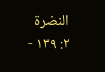النضرة ٢: ١٣٩ -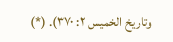وتاريخ الخميس ٢: ٣٧٠). (*)